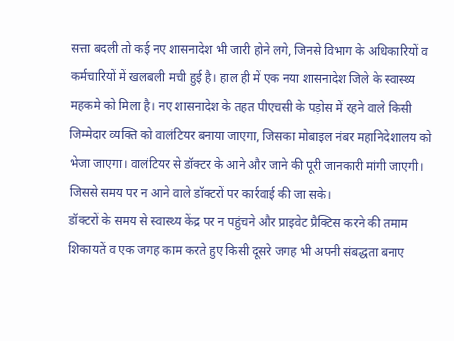सत्ता बदली तो कई नए शासनादेश भी जारी होने लगे, जिनसे विभाग के अधिकारियों व कर्मचारियों में खलबली मची हुई है। हाल ही में एक नया शासनादेश जिले के स्वास्थ्य महकमे को मिला है। नए शासनादेश के तहत पीएचसी के पड़ोस में रहने वाले किसी जिम्मेदार व्यक्ति को वालंटियर बनाया जाएगा, जिसका मोबाइल नंबर महानिदेशालय को भेजा जाएगा। वालंटियर से डॉक्टर के आने और जाने की पूरी जानकारी मांगी जाएगी। जिससे समय पर न आने वाले डॉक्टरों पर कार्रवाई की जा सके।
डॉक्टरों के समय से स्वास्थ्य केंद्र पर न पहुंचने और प्राइवेट प्रैक्टिस करने की तमाम शिकायतें व एक जगह काम करते हुए किसी दूसरे जगह भी अपनी संबद्धता बनाए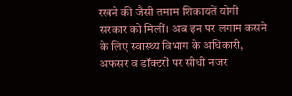रखने की जैसी तमाम शिकायतें योगी सरकार को मिलीं। अब इन पर लगाम कसने के लिए स्वास्थ्य विभाग के अधिकारी, अफसर व डॉक्टरों पर सीधी नजर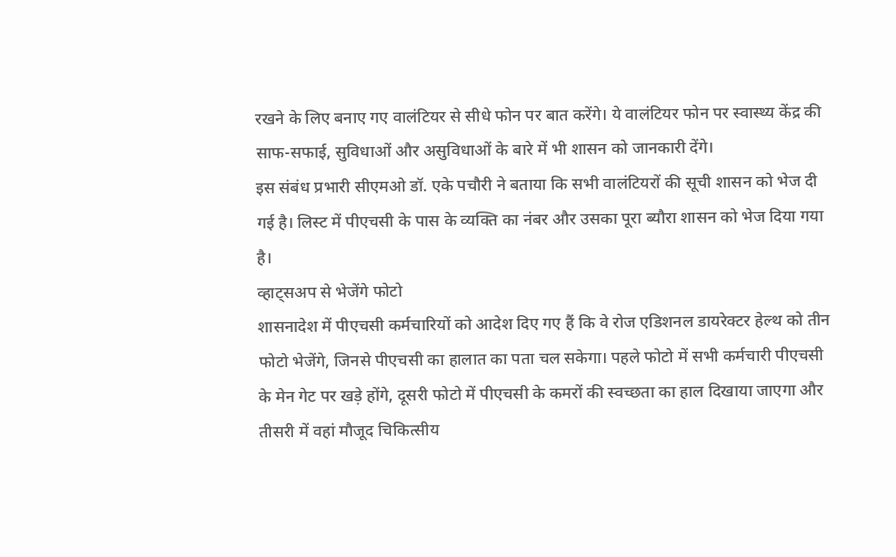रखने के लिए बनाए गए वालंटियर से सीधे फोन पर बात करेंगे। ये वालंटियर फोन पर स्वास्थ्य केंद्र की साफ-सफाई, सुविधाओं और असुविधाओं के बारे में भी शासन को जानकारी देंगे।
इस संबंध प्रभारी सीएमओ डॉ. एके पचौरी ने बताया कि सभी वालंटियरों की सूची शासन को भेज दी गई है। लिस्ट में पीएचसी के पास के व्यक्ति का नंबर और उसका पूरा ब्यौरा शासन को भेज दिया गया है।
व्हाट्सअप से भेजेंगे फोटो
शासनादेश में पीएचसी कर्मचारियों को आदेश दिए गए हैं कि वे रोज एडिशनल डायरेक्टर हेल्थ को तीन फोटो भेजेंगे, जिनसे पीएचसी का हालात का पता चल सकेगा। पहले फोटो में सभी कर्मचारी पीएचसी के मेन गेट पर खड़े होंगे, दूसरी फोटो में पीएचसी के कमरों की स्वच्छता का हाल दिखाया जाएगा और तीसरी में वहां मौजूद चिकित्सीय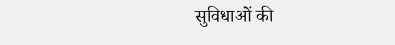सुविधाओं की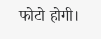फोटो होगी।